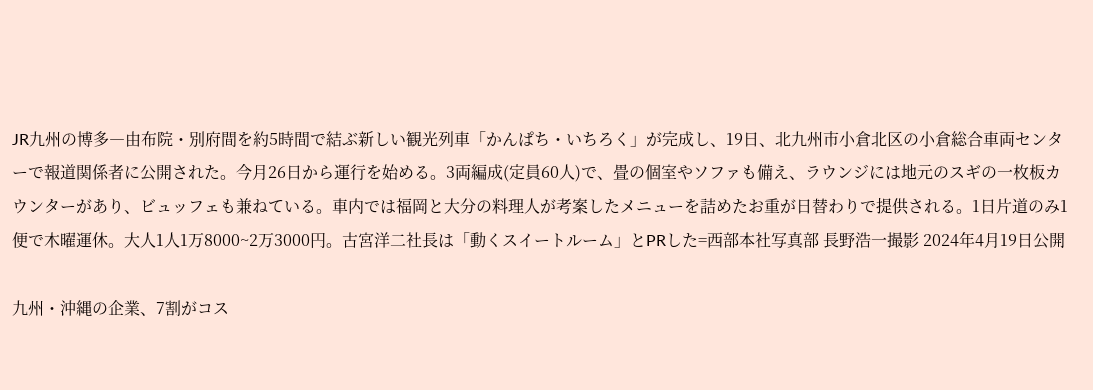JR九州の博多―由布院・別府間を約5時間で結ぶ新しい観光列車「かんぱち・いちろく」が完成し、19日、北九州市小倉北区の小倉総合車両センターで報道関係者に公開された。今月26日から運行を始める。3両編成(定員60人)で、畳の個室やソファも備え、ラウンジには地元のスギの一枚板カウンターがあり、ビュッフェも兼ねている。車内では福岡と大分の料理人が考案したメニューを詰めたお重が日替わりで提供される。1日片道のみ1便で木曜運休。大人1人1万8000~2万3000円。古宮洋二社長は「動くスイートルーム」とPRした=西部本社写真部 長野浩一撮影 2024年4月19日公開

九州・沖縄の企業、7割がコス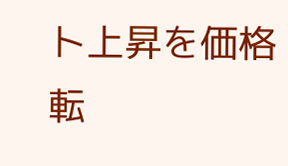ト上昇を価格転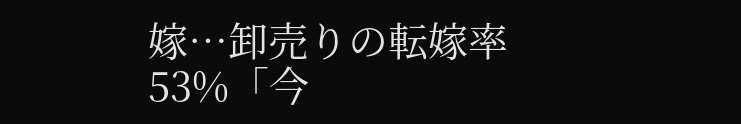嫁…卸売りの転嫁率53%「今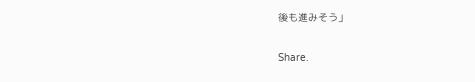後も進みそう」

Share.